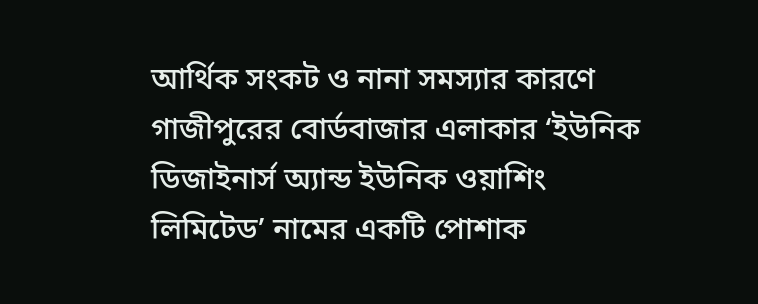আর্থিক সংকট ও নানা সমস্যার কারণে গাজীপুরের বোর্ডবাজার এলাকার ‘ইউনিক ডিজাইনার্স অ্যান্ড ইউনিক ওয়াশিং লিমিটেড’ নামের একটি পোশাক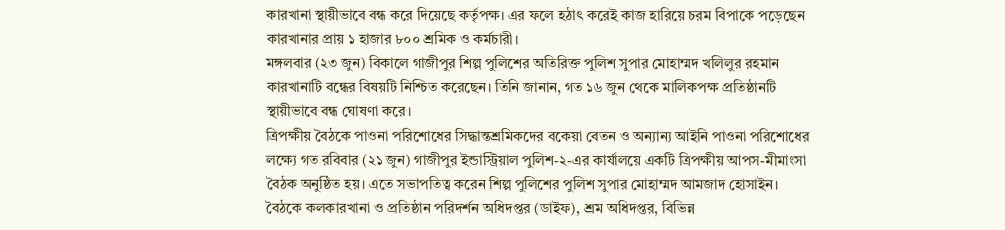কারখানা স্থায়ীভাবে বন্ধ করে দিয়েছে কর্তৃপক্ষ। এর ফলে হঠাৎ করেই কাজ হারিয়ে চরম বিপাকে পড়েছেন কারখানার প্রায় ১ হাজার ৮০০ শ্রমিক ও কর্মচারী।
মঙ্গলবার (২৩ জুন) বিকালে গাজীপুর শিল্প পুলিশের অতিরিক্ত পুলিশ সুপার মোহাম্মদ খলিলুর রহমান কারখানাটি বন্ধের বিষয়টি নিশ্চিত করেছেন। তিনি জানান, গত ১৬ জুন থেকে মালিকপক্ষ প্রতিষ্ঠানটি স্থায়ীভাবে বন্ধ ঘোষণা করে।
ত্রিপক্ষীয় বৈঠকে পাওনা পরিশোধের সিদ্ধান্তশ্রমিকদের বকেয়া বেতন ও অন্যান্য আইনি পাওনা পরিশোধের লক্ষ্যে গত রবিবার (২১ জুন) গাজীপুর ইন্ডাস্ট্রিয়াল পুলিশ-২-এর কার্যালয়ে একটি ত্রিপক্ষীয় আপস-মীমাংসা বৈঠক অনুষ্ঠিত হয়। এতে সভাপতিত্ব করেন শিল্প পুলিশের পুলিশ সুপার মোহাম্মদ আমজাদ হোসাইন।
বৈঠকে কলকারখানা ও প্রতিষ্ঠান পরিদর্শন অধিদপ্তর (ডাইফ), শ্রম অধিদপ্তর, বিভিন্ন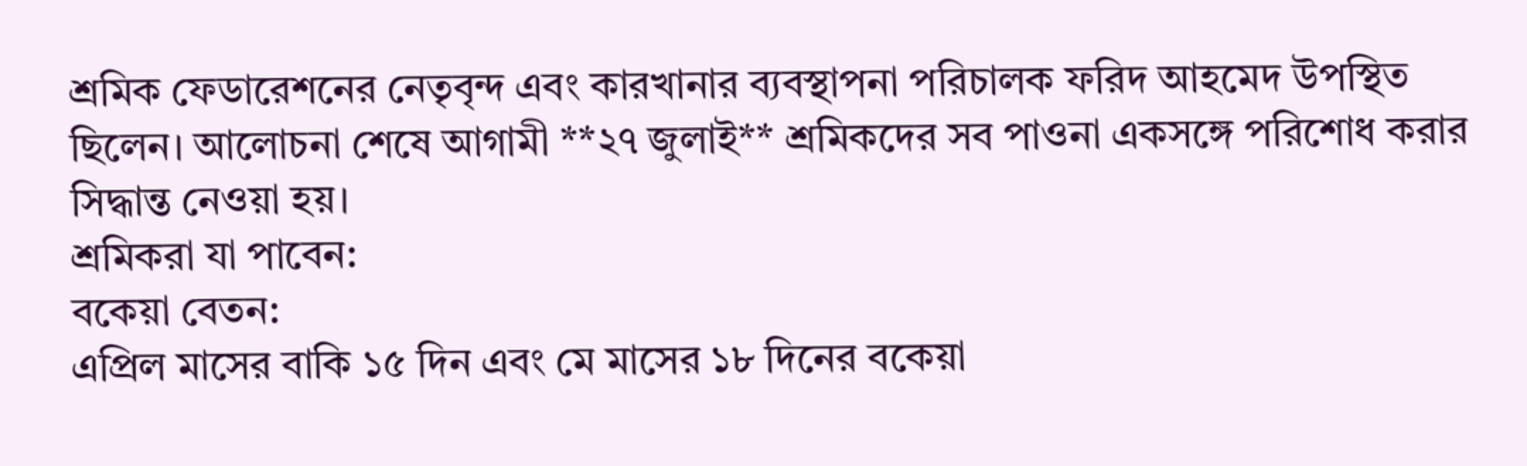শ্রমিক ফেডারেশনের নেতৃবৃন্দ এবং কারখানার ব্যবস্থাপনা পরিচালক ফরিদ আহমেদ উপস্থিত ছিলেন। আলোচনা শেষে আগামী **২৭ জুলাই** শ্রমিকদের সব পাওনা একসঙ্গে পরিশোধ করার সিদ্ধান্ত নেওয়া হয়।
শ্রমিকরা যা পাবেন:
বকেয়া বেতন:
এপ্রিল মাসের বাকি ১৫ দিন এবং মে মাসের ১৮ দিনের বকেয়া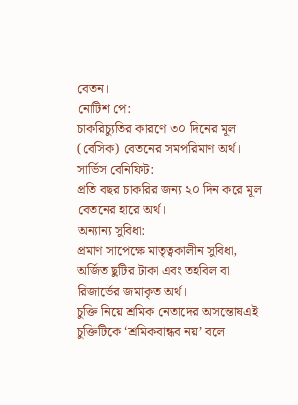বেতন।
নোটিশ পে:
চাকরিচ্যুতির কারণে ৩০ দিনের মূল (বেসিক) বেতনের সমপরিমাণ অর্থ।
সার্ভিস বেনিফিট:
প্রতি বছর চাকরির জন্য ২০ দিন করে মূল বেতনের হারে অর্থ।
অন্যান্য সুবিধা:
প্রমাণ সাপেক্ষে মাতৃত্বকালীন সুবিধা, অর্জিত ছুটির টাকা এবং তহবিল বা রিজার্ভের জমাকৃত অর্থ।
চুক্তি নিয়ে শ্রমিক নেতাদের অসন্তোষএই চুক্তিটিকে ‘শ্রমিকবান্ধব নয়’ বলে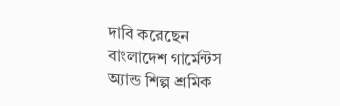দাবি করেছেন বাংলাদেশ গার্মেন্টস অ্যান্ড শিল্প শ্রমিক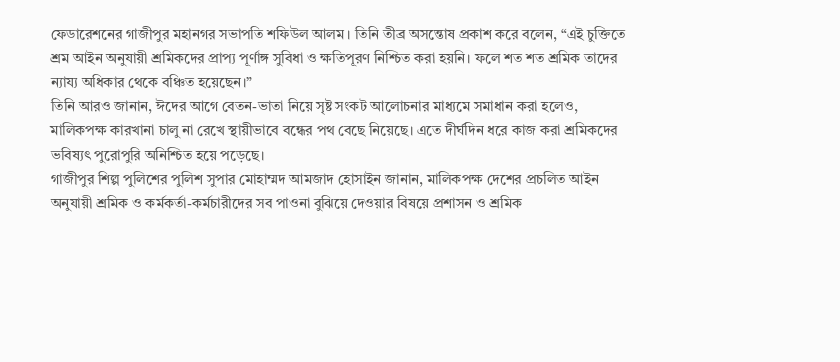ফেডারেশনের গাজীপুর মহানগর সভাপতি শফিউল আলম। তিনি তীব্র অসন্তোষ প্রকাশ করে বলেন, “এই চুক্তিতে শ্রম আইন অনুযায়ী শ্রমিকদের প্রাপ্য পূর্ণাঙ্গ সুবিধা ও ক্ষতিপূরণ নিশ্চিত করা হয়নি। ফলে শত শত শ্রমিক তাদের ন্যায্য অধিকার থেকে বঞ্চিত হয়েছেন।”
তিনি আরও জানান, ঈদের আগে বেতন-ভাতা নিয়ে সৃষ্ট সংকট আলোচনার মাধ্যমে সমাধান করা হলেও, মালিকপক্ষ কারখানা চালু না রেখে স্থায়ীভাবে বন্ধের পথ বেছে নিয়েছে। এতে দীর্ঘদিন ধরে কাজ করা শ্রমিকদের ভবিষ্যৎ পুরোপুরি অনিশ্চিত হয়ে পড়েছে।
গাজীপুর শিল্প পুলিশের পুলিশ সুপার মোহাম্মদ আমজাদ হোসাইন জানান, মালিকপক্ষ দেশের প্রচলিত আইন অনুযায়ী শ্রমিক ও কর্মকর্তা-কর্মচারীদের সব পাওনা বুঝিয়ে দেওয়ার বিষয়ে প্রশাসন ও শ্রমিক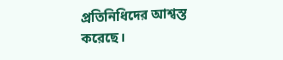প্রতিনিধিদের আশ্বস্ত করেছে।